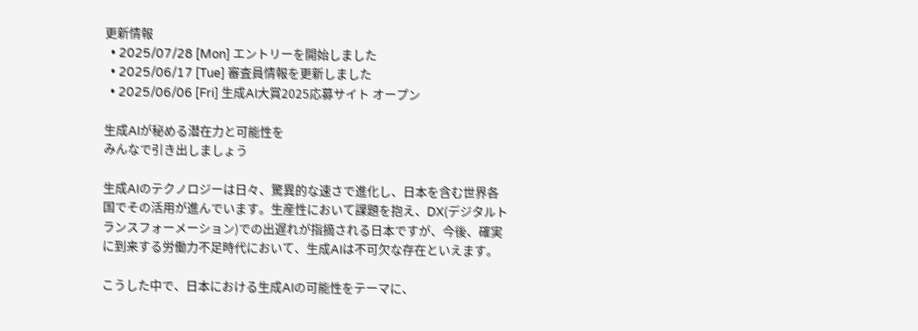更新情報
  • 2025/07/28 [Mon] エントリーを開始しました
  • 2025/06/17 [Tue] 審査員情報を更新しました
  • 2025/06/06 [Fri] 生成AI大賞2025応募サイト オープン

生成AIが秘める潜在力と可能性を
みんなで引き出しましょう

生成AIのテクノロジーは日々、驚異的な速さで進化し、日本を含む世界各国でその活用が進んでいます。生産性において課題を抱え、DX(デジタルトランスフォーメーション)での出遅れが指摘される日本ですが、今後、確実に到来する労働力不足時代において、生成AIは不可欠な存在といえます。

こうした中で、日本における生成AIの可能性をテーマに、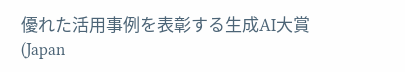優れた活用事例を表彰する生成AI大賞(Japan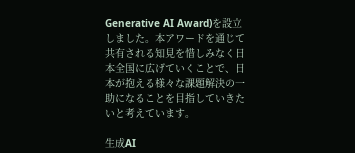Generative AI Award)を設立しました。本アワードを通じて共有される知見を惜しみなく日本全国に広げていくことで、日本が抱える様々な課題解決の一助になることを目指していきたいと考えています。

生成AI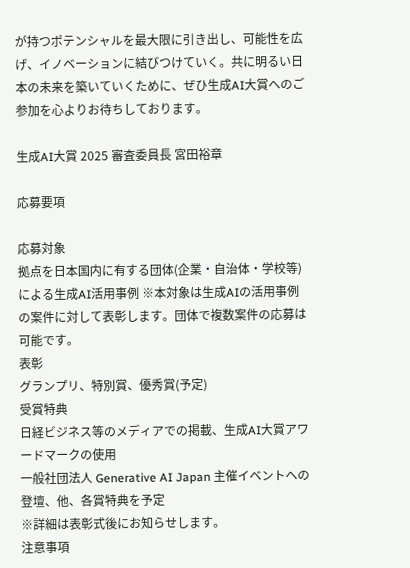が持つポテンシャルを最大限に引き出し、可能性を広げ、イノベーションに結びつけていく。共に明るい日本の未来を築いていくために、ぜひ生成AI大賞へのご参加を心よりお待ちしております。

生成AI大賞 2025 審査委員長 宮田裕章

応募要項

応募対象
拠点を日本国内に有する団体(企業・自治体・学校等)による生成AI活用事例 ※本対象は生成AIの活用事例の案件に対して表彰します。団体で複数案件の応募は可能です。
表彰
グランプリ、特別賞、優秀賞(予定)
受賞特典
日経ビジネス等のメディアでの掲載、生成AI大賞アワードマークの使用
一般社団法人 Generative AI Japan 主催イベントへの登壇、他、各賞特典を予定
※詳細は表彰式後にお知らせします。
注意事項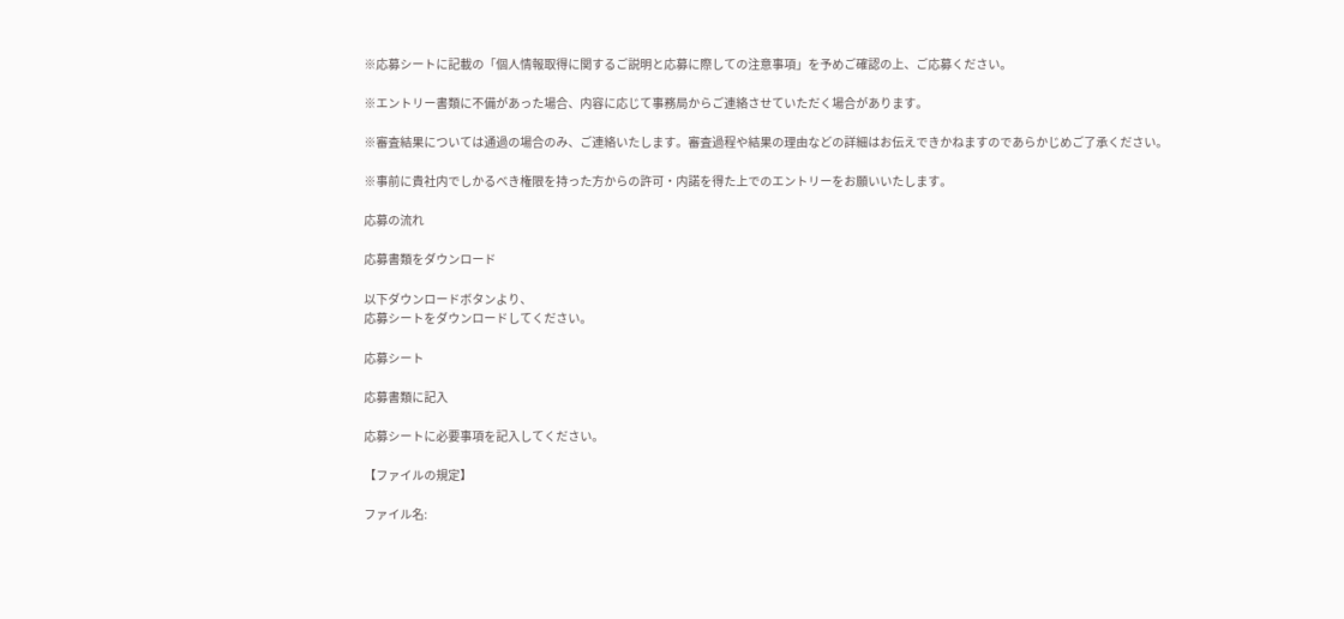※応募シートに記載の「個人情報取得に関するご説明と応募に際しての注意事項」を予めご確認の上、ご応募ください。

※エントリー書類に不備があった場合、内容に応じて事務局からご連絡させていただく場合があります。

※審査結果については通過の場合のみ、ご連絡いたします。審査過程や結果の理由などの詳細はお伝えできかねますのであらかじめご了承ください。

※事前に貴社内でしかるべき権限を持った方からの許可・内諾を得た上でのエントリーをお願いいたします。

応募の流れ

応募書類をダウンロード

以下ダウンロードボタンより、
応募シートをダウンロードしてください。

応募シート

応募書類に記入

応募シートに必要事項を記入してください。

【ファイルの規定】

ファイル名: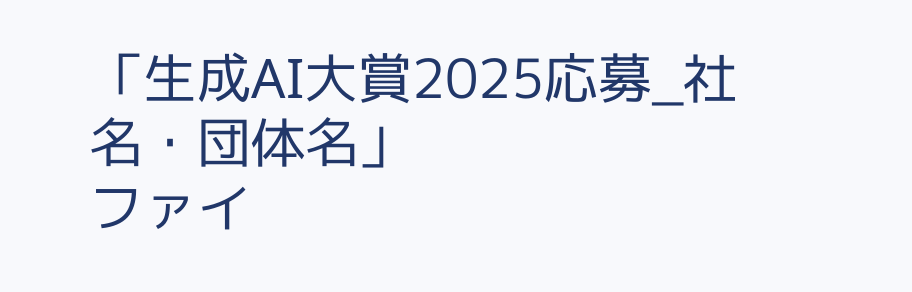「生成AI大賞2025応募_社名・団体名」
ファイ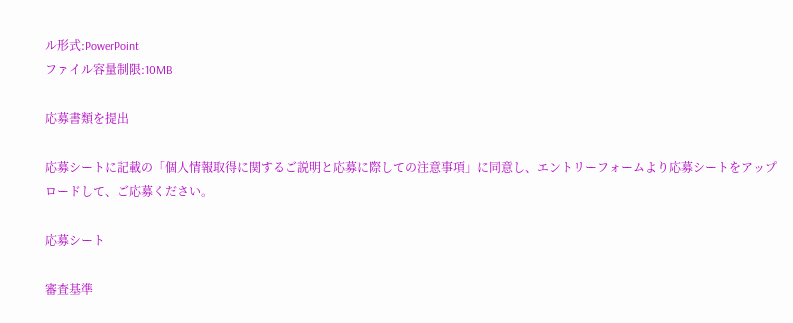ル形式:PowerPoint
ファイル容量制限:10MB

応募書類を提出

応募シートに記載の「個人情報取得に関するご説明と応募に際しての注意事項」に同意し、エントリーフォームより応募シートをアップロードして、ご応募ください。

応募シート

審査基準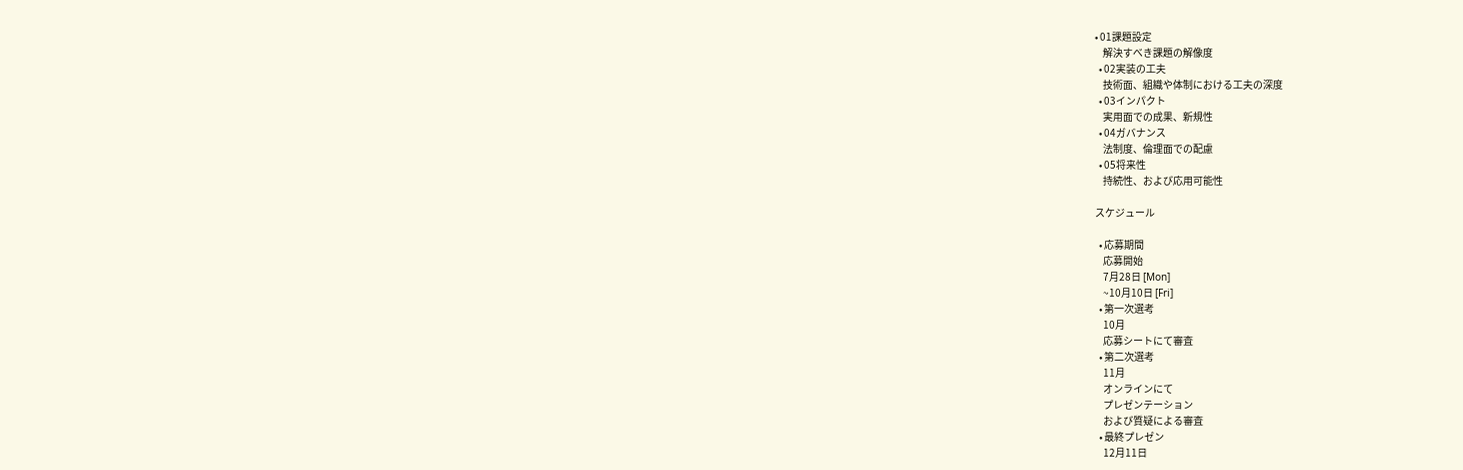• 01課題設定
    解決すべき課題の解像度
  • 02実装の工夫
    技術面、組織や体制における工夫の深度
  • 03インパクト
    実用面での成果、新規性
  • 04ガバナンス
    法制度、倫理面での配慮
  • 05将来性
    持続性、および応用可能性

スケジュール

  • 応募期間
    応募開始
    7月28日 [Mon]
    ~10月10日 [Fri]
  • 第一次選考
    10月
    応募シートにて審査
  • 第二次選考
    11月
    オンラインにて
    プレゼンテーション
    および質疑による審査
  • 最終プレゼン
    12月11日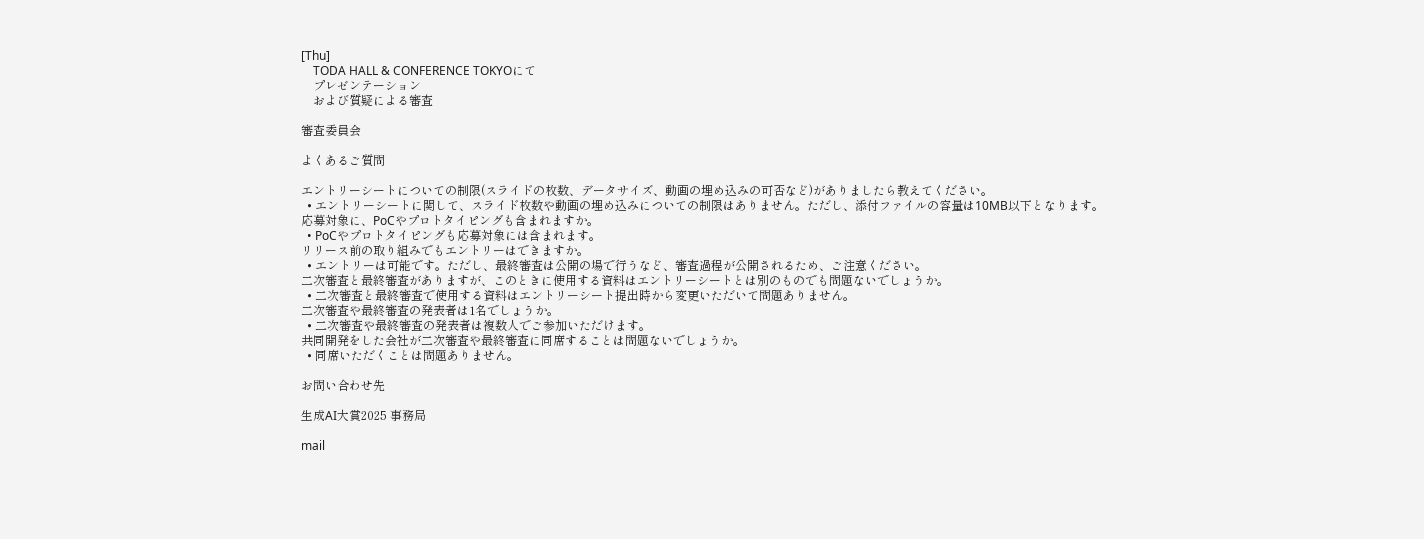[Thu]
    TODA HALL & CONFERENCE TOKYOにて
    プレゼンテーション
    および質疑による審査

審査委員会

よくあるご質問

エントリーシートについての制限(スライドの枚数、データサイズ、動画の埋め込みの可否など)がありましたら教えてください。
  • エントリーシートに関して、スライド枚数や動画の埋め込みについての制限はありません。ただし、添付ファイルの容量は10MB以下となります。
応募対象に、PoCやプロトタイピングも含まれますか。
  • PoCやプロトタイピングも応募対象には含まれます。
リリース前の取り組みでもエントリーはできますか。
  • エントリーは可能です。ただし、最終審査は公開の場で行うなど、審査過程が公開されるため、ご注意ください。
二次審査と最終審査がありますが、このときに使用する資料はエントリーシートとは別のものでも問題ないでしょうか。
  • 二次審査と最終審査で使用する資料はエントリーシート提出時から変更いただいて問題ありません。
二次審査や最終審査の発表者は1名でしょうか。
  • 二次審査や最終審査の発表者は複数人でご参加いただけます。
共同開発をした会社が二次審査や最終審査に同席することは問題ないでしょうか。
  • 同席いただくことは問題ありません。

お問い合わせ先

生成AI大賞2025 事務局

mail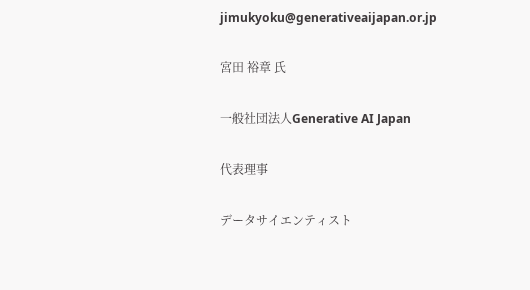jimukyoku@generativeaijapan.or.jp

宮田 裕章 氏

一般社団法人Generative AI Japan

代表理事

データサイエンティスト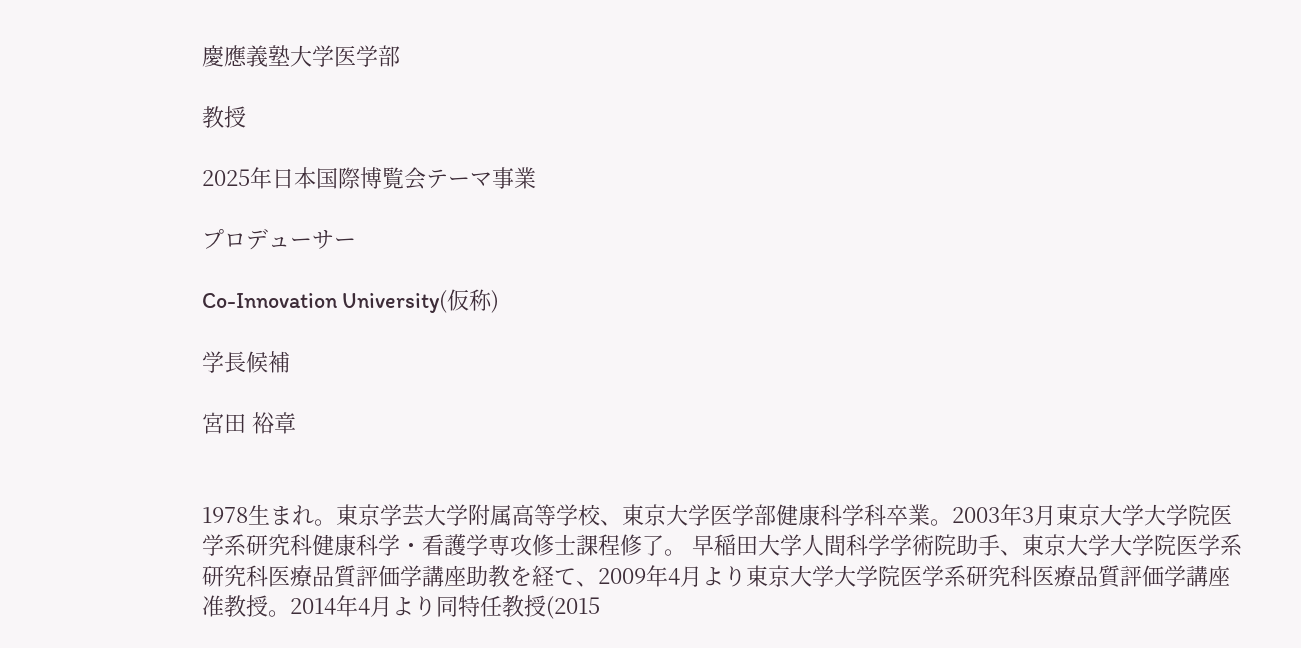慶應義塾大学医学部

教授

2025年日本国際博覧会テーマ事業

プロデューサー

Co-Innovation University(仮称)

学長候補

宮田 裕章


1978生まれ。東京学芸大学附属高等学校、東京大学医学部健康科学科卒業。2003年3月東京大学大学院医学系研究科健康科学・看護学専攻修士課程修了。 早稲田大学人間科学学術院助手、東京大学大学院医学系研究科医療品質評価学講座助教を経て、2009年4月より東京大学大学院医学系研究科医療品質評価学講座准教授。2014年4月より同特任教授(2015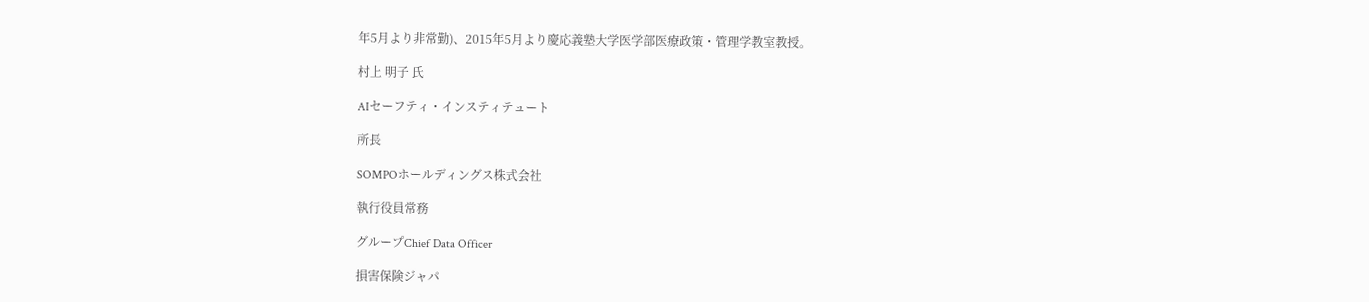年5月より非常勤)、2015年5月より慶応義塾大学医学部医療政策・管理学教室教授。

村上 明子 氏

AIセーフティ・インスティテュート

所⻑

SOMPOホールディングス株式会社

執行役員常務

グループChief Data Officer

損害保険ジャパ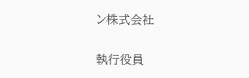ン株式会社

執行役員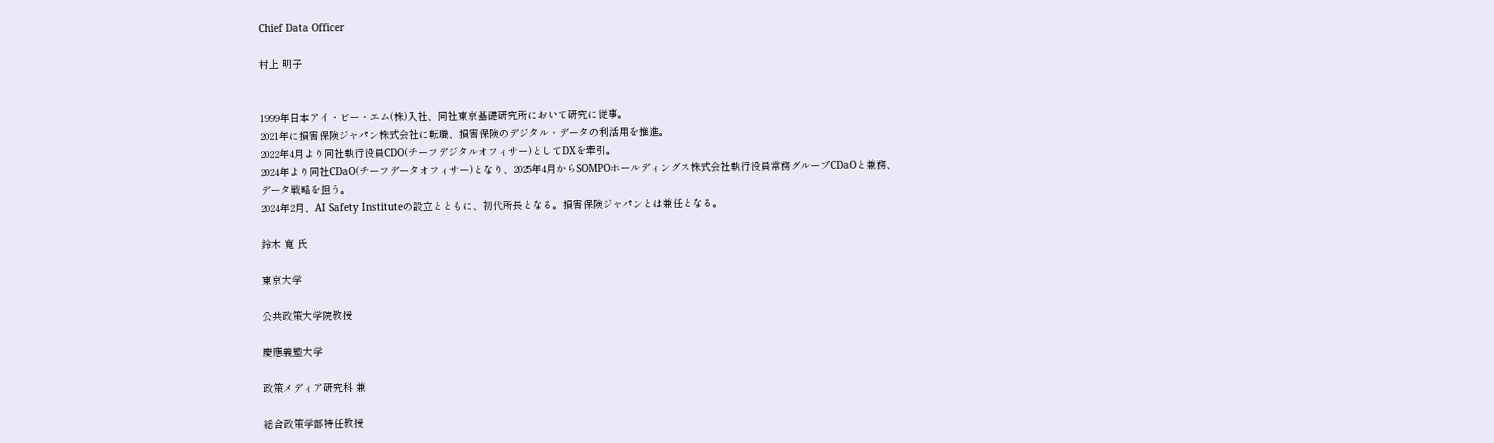Chief Data Officer

村上 明子


1999年日本アイ・ビー・エム(株)入社、同社東京基礎研究所において研究に従事。
2021年に損害保険ジャパン株式会社に転職、損害保険のデジタル・データの利活用を推進。
2022年4月より同社執行役員CDO(チーフデジタルオフィサー)としてDXを牽引。
2024年より同社CDaO(チーフデータオフィサー)となり、2025年4月からSOMPOホールディングス株式会社執行役員常務グループCDaOと兼務、データ戦略を担う。
2024年2月、AI Safety Instituteの設立とともに、初代所長となる。損害保険ジャパンとは兼任となる。

鈴木 寛 氏

東京大学

公共政策大学院教授

慶應義塾大学

政策メディア研究科 兼

総合政策学部特任教授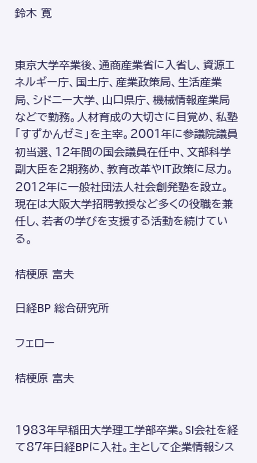鈴木 寛


東京大学卒業後、通商産業省に入省し、資源エネルギー庁、国土庁、産業政策局、生活産業局、シドニー大学、山口県庁、機械情報産業局などで勤務。人材育成の大切さに目覚め、私塾「すずかんゼミ」を主宰。2001年に参議院議員初当選、12年間の国会議員在任中、文部科学副大臣を2期務め、教育改革やIT政策に尽力。2012年に一般社団法人社会創発塾を設立。現在は大阪大学招聘教授など多くの役職を兼任し、若者の学びを支援する活動を続けている。

桔梗原 富夫

日経BP 総合研究所

フェロー

桔梗原 富夫


1983年早稲田大学理工学部卒業。SI会社を経て87年日経BPに入社。主として企業情報シス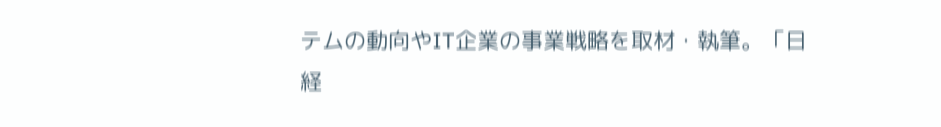テムの動向やIT企業の事業戦略を取材・執筆。「日経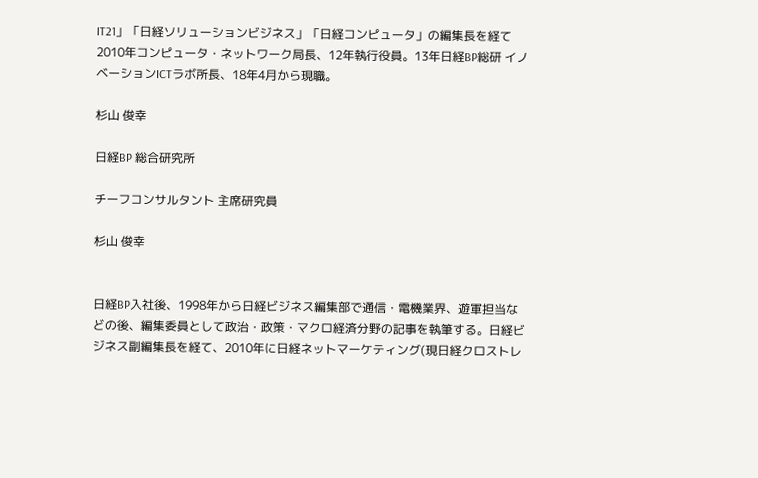IT21」「日経ソリューションビジネス」「日経コンピュータ」の編集長を経て2010年コンピュータ・ネットワーク局長、12年執行役員。13年日経BP総研 イノベーションICTラボ所長、18年4月から現職。

杉山 俊幸

日経BP 総合研究所

チーフコンサルタント 主席研究員

杉山 俊幸


日経BP入社後、1998年から日経ビジネス編集部で通信・電機業界、遊軍担当などの後、編集委員として政治・政策・マクロ経済分野の記事を執筆する。日経ビジネス副編集長を経て、2010年に日経ネットマーケティング(現日経クロストレ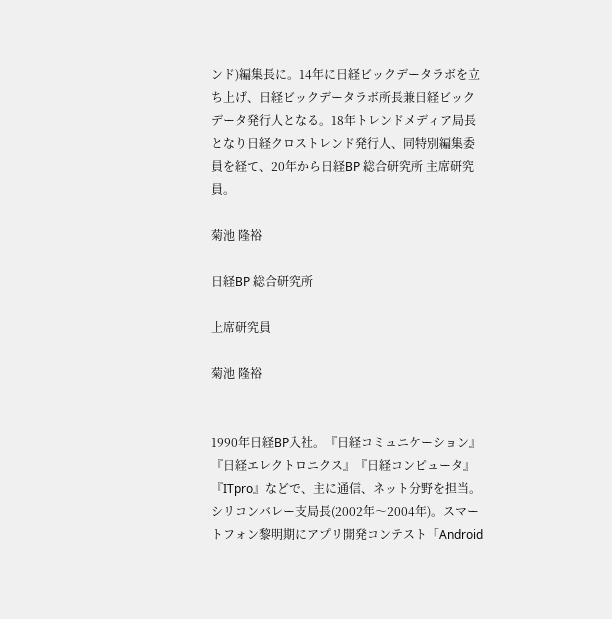ンド)編集長に。14年に日経ビックデータラボを立ち上げ、日経ビックデータラボ所長兼日経ビックデータ発行人となる。18年トレンドメディア局長となり日経クロストレンド発行人、同特別編集委員を経て、20年から日経BP 総合研究所 主席研究員。

菊池 隆裕

日経BP 総合研究所

上席研究員

菊池 隆裕


1990年日経BP入社。『日経コミュニケーション』『日経エレクトロニクス』『日経コンピュータ』『ITpro』などで、主に通信、ネット分野を担当。シリコンバレー支局長(2002年〜2004年)。スマートフォン黎明期にアプリ開発コンテスト「Android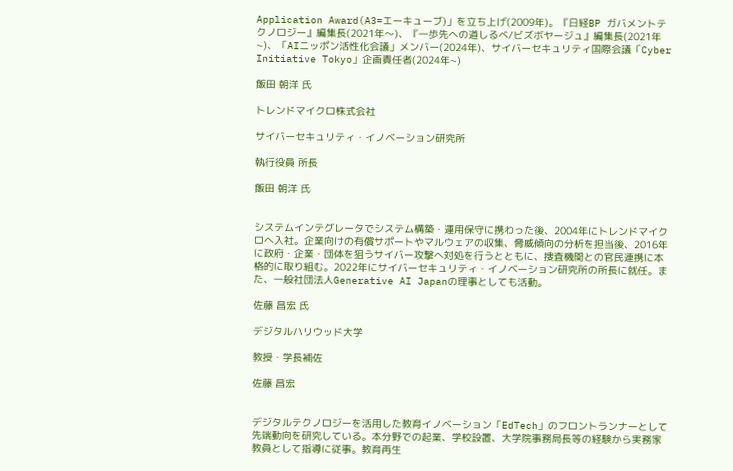Application Award(A3=エーキューブ)」を立ち上げ(2009年)。『日経BP ガバメントテクノロジー』編集長(2021年〜)、『一歩先への道しるべ/ビズボヤージュ』編集長(2021年~)、「AIニッポン活性化会議」メンバー(2024年)、サイバーセキュリティ国際会議「Cyber Initiative Tokyo」企画責任者(2024年~)

飯田 朝洋 氏

トレンドマイクロ株式会社

サイバーセキュリティ・イノベーション研究所

執行役員 所長

飯田 朝洋 氏


システムインテグレータでシステム構築・運用保守に携わった後、2004年にトレンドマイクロへ入社。企業向けの有償サポートやマルウェアの収集、脅威傾向の分析を担当後、2016年に政府・企業・団体を狙うサイバー攻撃へ対処を行うとともに、捜査機関との官民連携に本格的に取り組む。2022年にサイバーセキュリティ・イノベーション研究所の所長に就任。また、一般社団法人Generative AI Japanの理事としても活動。

佐藤 昌宏 氏

デジタルハリウッド大学

教授・学長補佐

佐藤 昌宏


デジタルテクノロジーを活用した教育イノベーション「EdTech」のフロントランナーとして先端動向を研究している。本分野での起業、学校設置、大学院事務局長等の経験から実務家教員として指導に従事。教育再生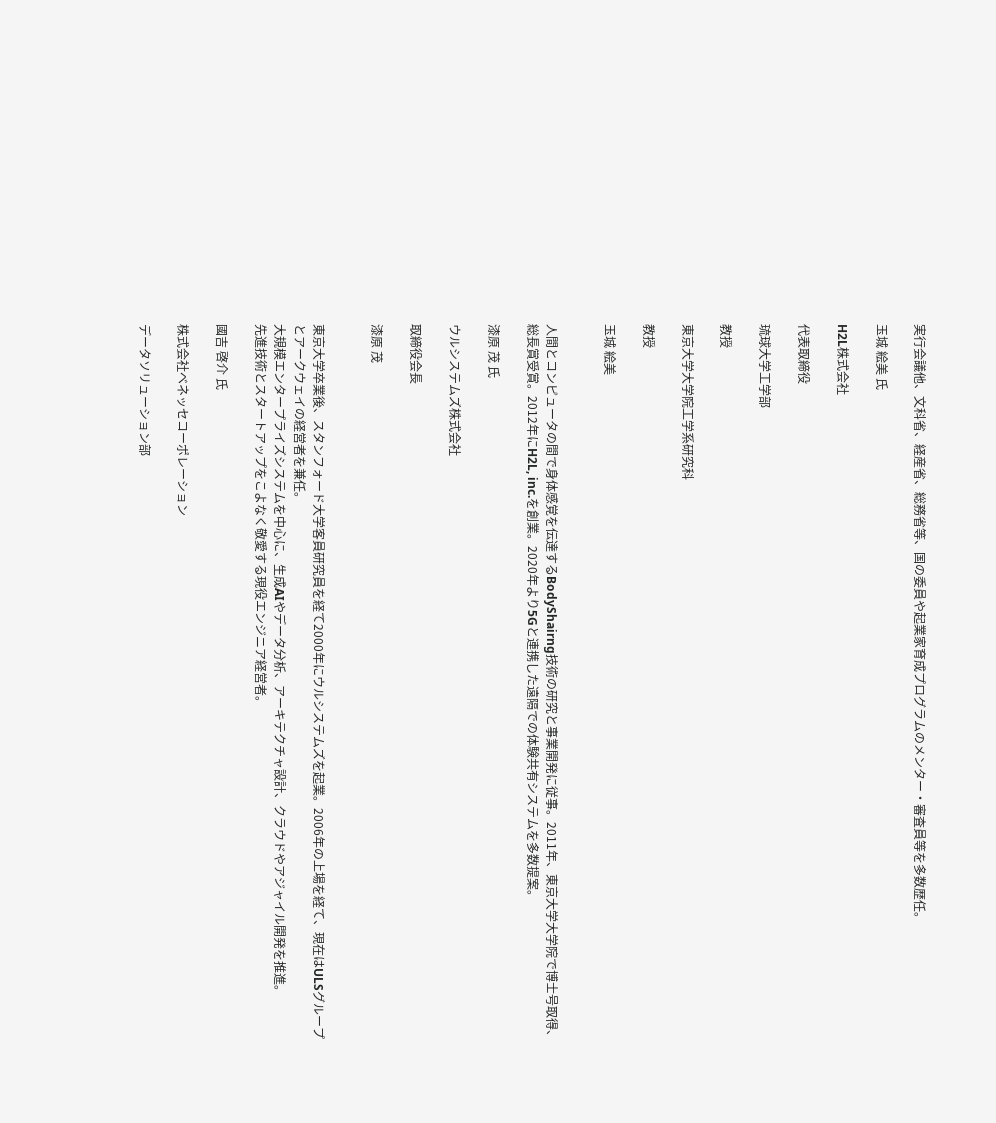実行会議他、文科省、経産省、総務省等、国の委員や起業家育成プログラムのメンター・審査員等を多数歴任。

玉城 絵美 氏

H2L株式会社

代表取締役

琉球大学工学部

教授

東京大学大学院工学系研究科

教授

玉城 絵美


人間とコンピュータの間で身体感覚を伝達するBodyShairng技術の研究と事業開発に従事。2011年、東京大学大学院で博士号取得、総長賞受賞。2012年にH2L, inc.を創業。2020年より5Gと連携した遠隔での体験共有システムを多数提案。

漆原 茂 氏

ウルシステムズ株式会社

取締役会長

漆原 茂


東京大学卒業後、スタンフォード大学客員研究員を経て2000年にウルシステムズを起業。2006年の上場を経て、現在はULSグループとアークウェイの経営者を兼任。
大規模エンタープライズシステムを中心に、生成AIやデータ分析、アーキテクチャ設計、クラウドやアジャイル開発を推進。
先進技術とスタートアップをこよなく敬愛する現役エンジニア経営者。

國吉 啓介 氏

株式会社ベネッセコーポレーション

データソリューション部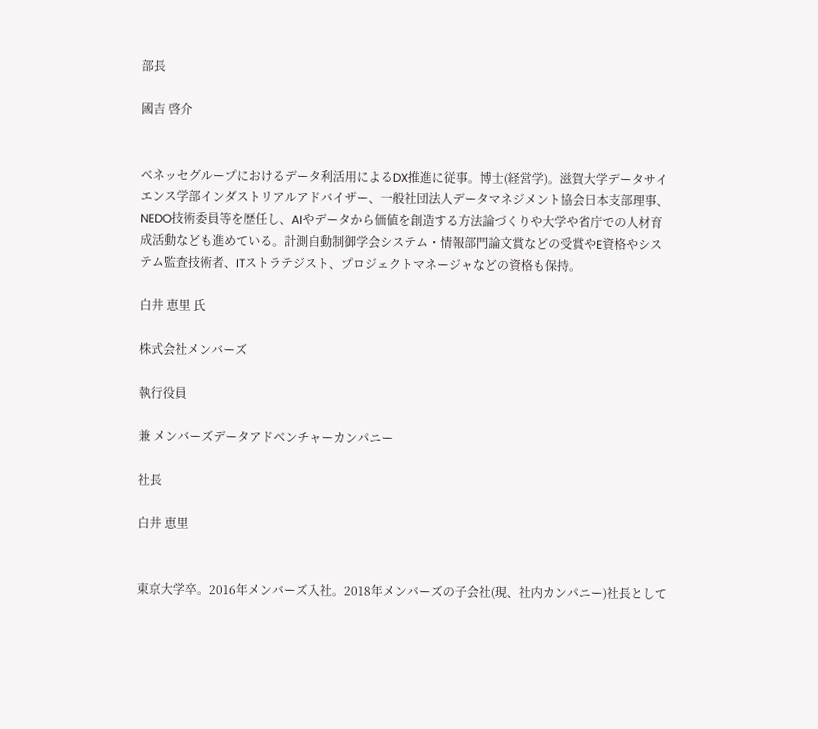部長

國吉 啓介


ベネッセグループにおけるデータ利活用によるDX推進に従事。博士(経営学)。滋賀大学データサイエンス学部インダストリアルアドバイザー、一般社団法人データマネジメント協会日本支部理事、NEDO技術委員等を歴任し、AIやデータから価値を創造する方法論づくりや大学や省庁での人材育成活動なども進めている。計測自動制御学会システム・情報部門論文賞などの受賞やE資格やシステム監査技術者、ITストラテジスト、プロジェクトマネージャなどの資格も保持。

白井 恵里 氏

株式会社メンバーズ

執行役員

兼 メンバーズデータアドベンチャーカンパニー

社長

白井 恵里


東京大学卒。2016年メンバーズ入社。2018年メンバーズの子会社(現、社内カンパニー)社長として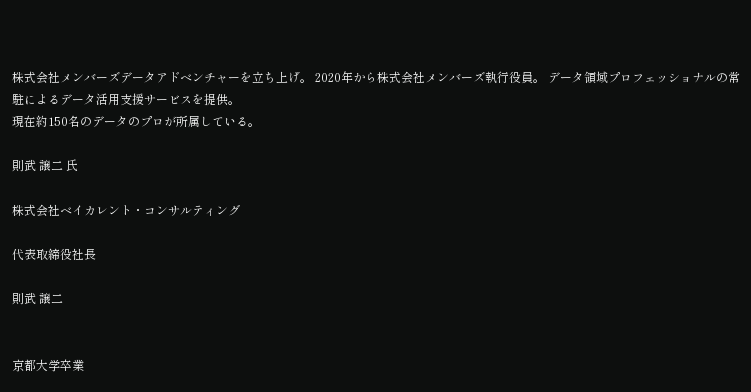株式会社メンバーズデータアドベンチャーを立ち上げ。 2020年から株式会社メンバーズ執行役員。 データ領域プロフェッショナルの常駐によるデータ活用支援サービスを提供。
現在約150名のデータのプロが所属している。

則武 譲二 氏

株式会社ベイカレント・コンサルティング

代表取締役社長

則武 譲二


京都大学卒業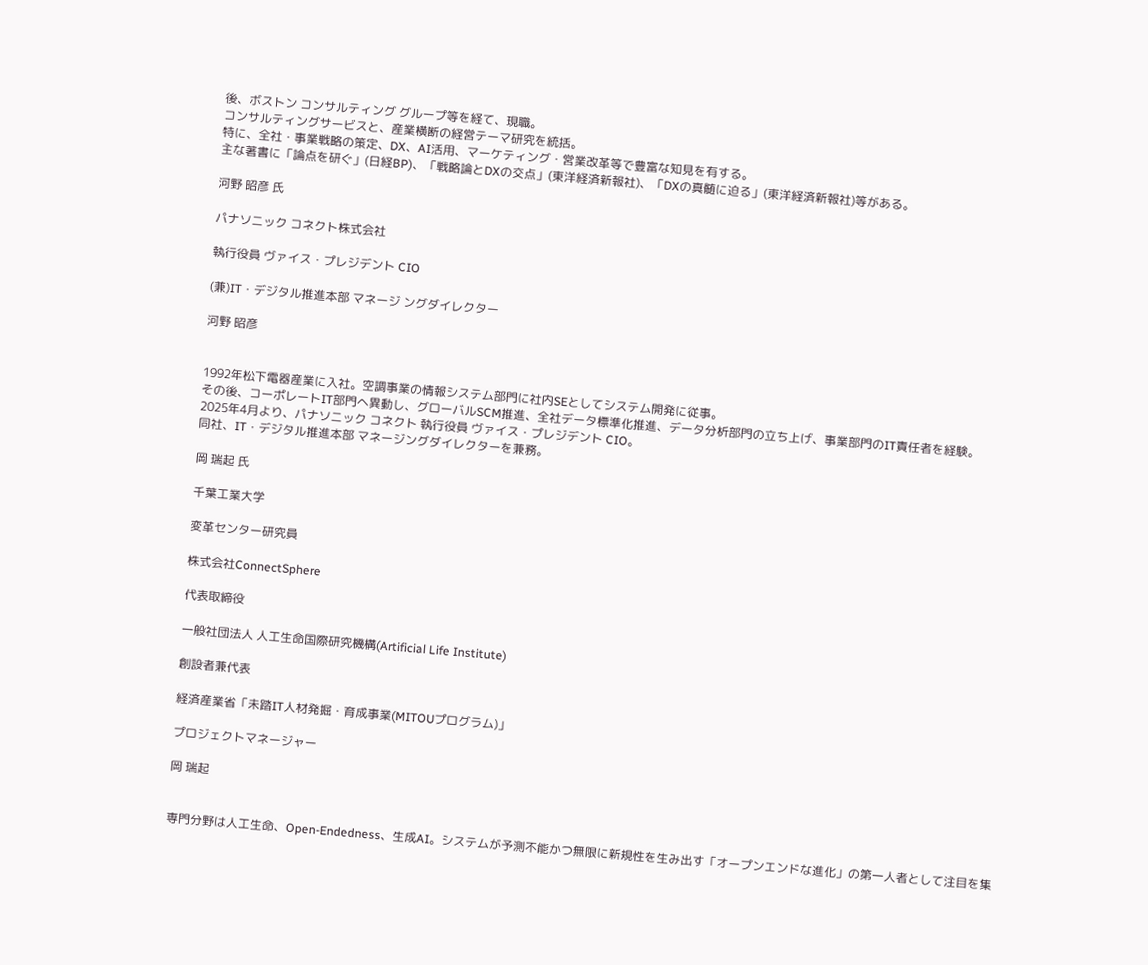後、ボストン コンサルティング グループ等を経て、現職。
コンサルティングサービスと、産業横断の経営テーマ研究を統括。
特に、全社・事業戦略の策定、DX、AI活用、マーケティング・営業改革等で豊富な知見を有する。
主な著書に「論点を研ぐ」(日経BP)、「戦略論とDXの交点」(東洋経済新報社)、「DXの真髄に迫る」(東洋経済新報社)等がある。

河野 昭彦 氏

パナソニック コネクト株式会社

執行役員 ヴァイス・プレジデント CIO

(兼)IT・デジタル推進本部 マネージ ングダイレクター

河野 昭彦


1992年松下電器産業に入社。空調事業の情報システム部門に社内SEとしてシステム開発に従事。
その後、コーポレートIT部門へ異動し、グローバルSCM推進、全社データ標準化推進、データ分析部門の立ち上げ、事業部門のIT責任者を経験。
2025年4月より、パナソニック コネクト 執行役員 ヴァイス・プレジデント CIO。
同社、IT・デジタル推進本部 マネージングダイレクターを兼務。

岡 瑞起 氏

千葉工業大学

変革センター研究員

株式会社ConnectSphere

代表取締役

一般社団法人 人工生命国際研究機構(Artificial Life Institute)

創設者兼代表

経済産業省「未踏IT人材発掘・育成事業(MITOUプログラム)」

プロジェクトマネージャー

岡 瑞起


専門分野は人工生命、Open-Endedness、生成AI。システムが予測不能かつ無限に新規性を生み出す「オープンエンドな進化」の第一人者として注目を集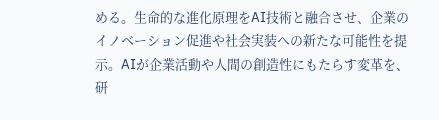める。生命的な進化原理をAI技術と融合させ、企業のイノベーション促進や社会実装への新たな可能性を提示。AIが企業活動や人間の創造性にもたらす変革を、研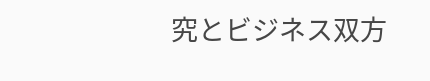究とビジネス双方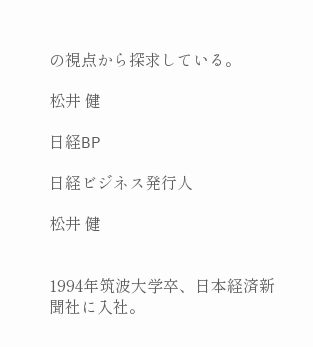の視点から探求している。

松井 健

日経BP

日経ビジネス発行人

松井 健


1994年筑波大学卒、日本経済新聞社に入社。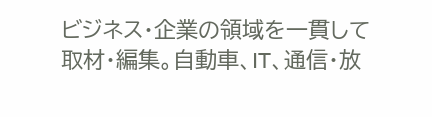ビジネス・企業の領域を一貫して取材・編集。自動車、IT、通信・放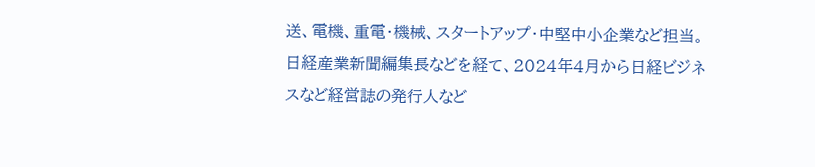送、電機、重電・機械、スタートアップ・中堅中小企業など担当。日経産業新聞編集長などを経て、2024年4月から日経ビジネスなど経営誌の発行人など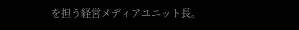を担う経営メディアユニット長。